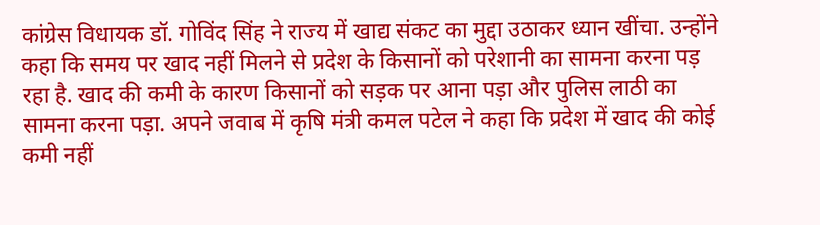कांग्रेस विधायक डॉ. गोविंद सिंह ने राज्य में खाद्य संकट का मुद्दा उठाकर ध्यान खींचा. उन्होंने कहा कि समय पर खाद नहीं मिलने से प्रदेश के किसानों को परेशानी का सामना करना पड़ रहा है. खाद की कमी के कारण किसानों को सड़क पर आना पड़ा और पुलिस लाठी का सामना करना पड़ा. अपने जवाब में कृषि मंत्री कमल पटेल ने कहा कि प्रदेश में खाद की कोई कमी नहीं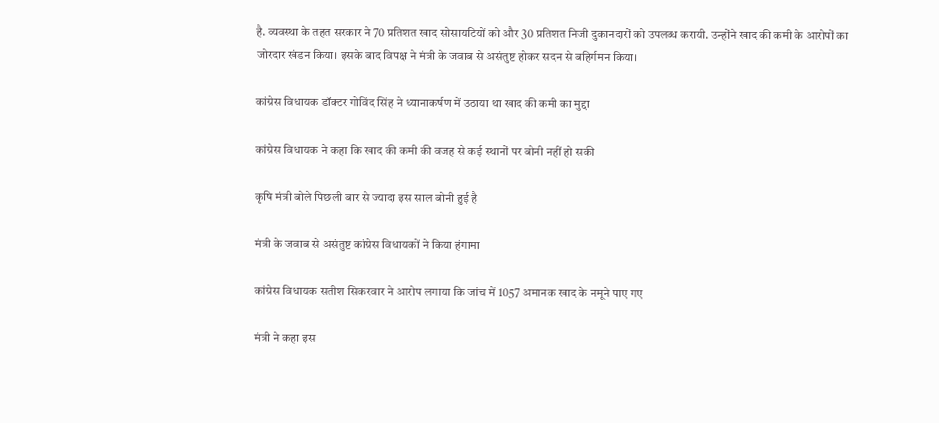है. व्यवस्था के तहत सरकार ने 70 प्रतिशत खाद सोसायटियों को और 30 प्रतिशत निजी दुकानदारों को उपलब्ध करायी. उन्होंने खाद की कमी के आरोपों का जोरदार खंडन किया। इसके बाद विपक्ष ने मंत्री के जवाब से असंतुष्ट होकर सदन से बहिर्गमन किया।

कांग्रेस विधायक डॉक्टर गोविंद सिंह ने ध्यानाकर्षण में उठाया था खाद की कमी का मुद्दा

कांग्रेस विधायक ने कहा कि खाद की कमी की वजह से कई स्थानों पर बोनी नहीं हो सकी

कृषि मंत्री बोले पिछली बार से ज्यादा इस साल बोनी हुई है

मंत्री के जवाब से असंतुष्ट कांग्रेस विधायकों ने किया हंगामा

कांग्रेस विधायक सतीश सिकरवार ने आरोप लगाया कि जांच में 1057 अमानक खाद के नमूने पाए गए

मंत्री ने कहा इस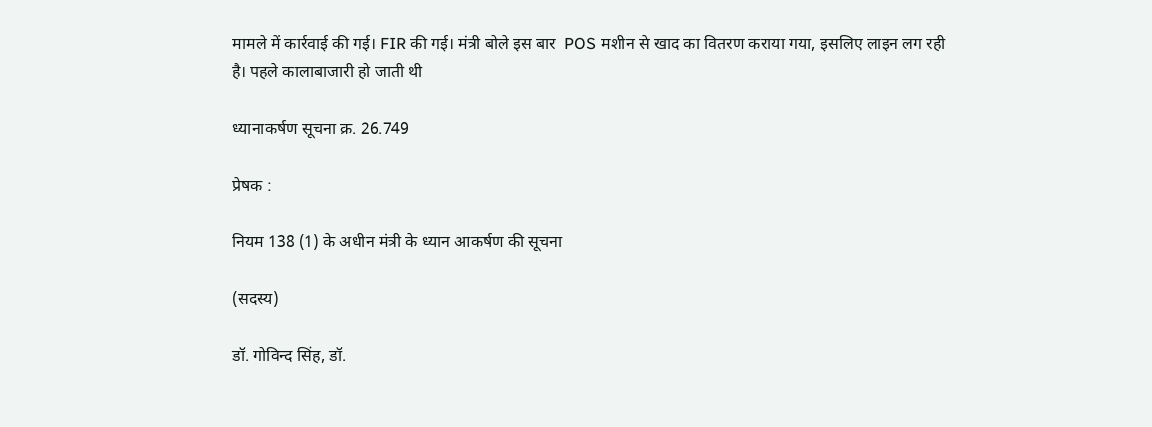मामले में कार्रवाई की गई। FIR की गई। मंत्री बोले इस बार  POS मशीन से खाद का वितरण कराया गया, इसलिए लाइन लग रही है। पहले कालाबाजारी हो जाती थी

ध्यानाकर्षण सूचना क्र. 26.749

प्रेषक :

नियम 138 (1) के अधीन मंत्री के ध्यान आकर्षण की सूचना

(सदस्य)

डॉ. गोविन्द सिंह, डॉ.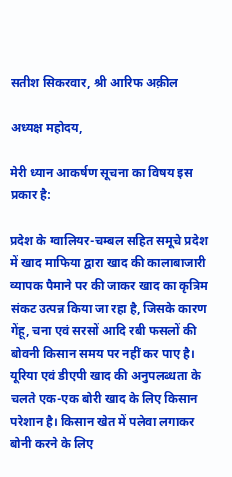सतीश सिकरवार, श्री आरिफ अक़ील

अध्यक्ष महोदय,

मेरी ध्यान आकर्षण सूचना का विषय इस प्रकार है:

प्रदेश के ग्वालियर-चम्बल सहित समूचे प्रदेश में खाद माफिया द्वारा खाद की कालाबाजारी व्यापक पैमाने पर की जाकर खाद का कृत्रिम संकट उत्पन्न किया जा रहा है, जिसके कारण गेंहू, चना एवं सरसों आदि रबी फसलों की बोवनी किसान समय पर नहीं कर पाए है। यूरिया एवं डीएपी खाद की अनुपलब्धता के चलते एक-एक बोरी खाद के लिए किसान परेशान है। किसान खेत में पलेवा लगाकर बोनी करने के लिए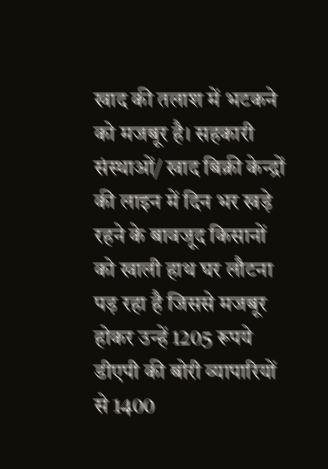खाद की तलाश में भटकने को मजबूर है। सहकारी संस्थाओं/ खाद बिक्री केन्द्रों की लाइन में दिन भर खड़े रहने के बावजूद किसानों को खाली हाथ घर लौटना पड़ रहा है जिससे मजबूर होकर उन्हें 1205 रूपये डीएपी की बोरी व्यापारियों से 1400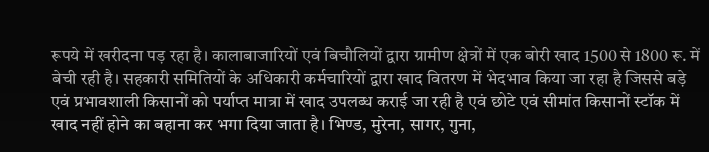रूपये में खरीदना पड़ रहा है। कालाबाजारियों एवं बिचौलियों द्वारा ग्रामीण क्षेत्रों में एक बोरी खाद 1500 से 1800 रू. में बेची रही है। सहकारी समितियों के अधिकारी कर्मचारियों द्वारा खाद वितरण में भेदभाव किया जा रहा है जिससे बड़े एवं प्रभावशाली किसानों को पर्याप्त मात्रा में खाद उपलब्ध कराई जा रही है एवं छोटे एवं सीमांत किसानों स्टॉक में खाद नहीं होने का बहाना कर भगा दिया जाता है। भिण्ड, मुरेना, सागर, गुना,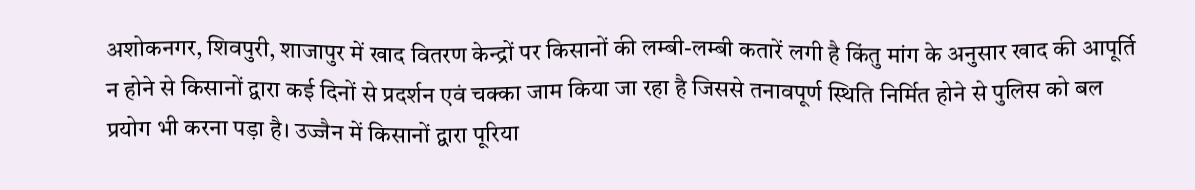अशोकनगर, शिवपुरी, शाजापुर में खाद वितरण केन्द्रों पर किसानों की लम्बी-लम्बी कतारें लगी है किंतु मांग के अनुसार खाद की आपूर्ति न होने से किसानों द्वारा कई दिनों से प्रदर्शन एवं चक्का जाम किया जा रहा है जिससे तनावपूर्ण स्थिति निर्मित होने से पुलिस को बल प्रयोग भी करना पड़ा है। उज्जैन में किसानों द्वारा पूरिया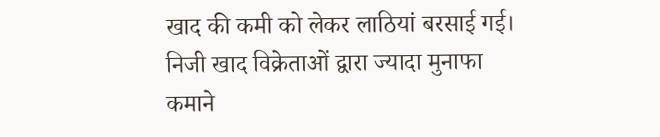खाद की कमी को लेकर लाठियां बरसाई गई। निजी खाद विक्रेताओं द्वारा ज्यादा मुनाफा कमाने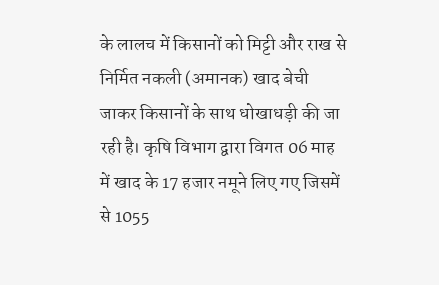के लालच में किसानों को मिट्टी और राख से निर्मित नकली (अमानक) खाद बेची जाकर किसानों के साथ धोखाधड़ी की जा रही है। कृषि विभाग द्वारा विगत 06 माह में खाद के 17 हजार नमूने लिए गए जिसमें से 1055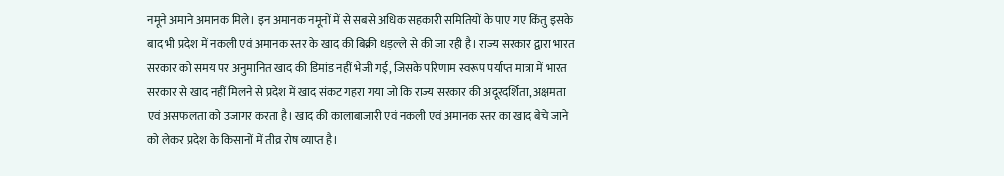नमूने अमाने अमानक मिले। इन अमानक नमूनों में से सबसे अधिक सहकारी समितियों के पाए गए किंतु इसके बाद भी प्रदेश में नकली एवं अमानक स्तर के खाद की बिक्री धड़ल्ले से की जा रही है। राज्य सरकार द्वारा भारत सरकार को समय पर अनुमानित खाद की डिमांड नहीं भेजी गई, जिसके परिणाम स्वरूप पर्याप्त मात्रा में भारत सरकार से खाद नहीं मिलने से प्रदेश में खाद संकट गहरा गया जो कि राज्य सरकार की अदूरदर्शिता, अक्षमता एवं असफलता को उजागर करता है। खाद की कालाबाजारी एवं नकली एवं अमानक स्तर का खाद बेचे जाने को लेकर प्रदेश के किसानों में तीव्र रोष व्याप्त है।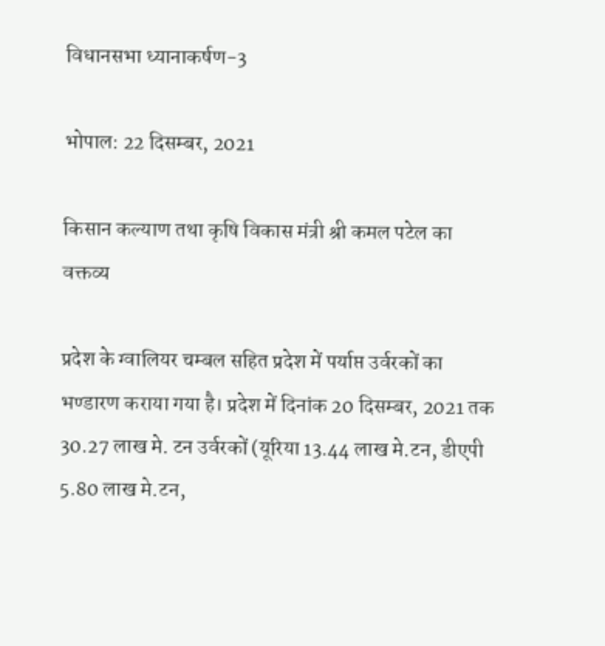विधानसभा ध्यानाकर्षण-3

भोपाल: 22 दिसम्बर, 2021

किसान कल्याण तथा कृषि विकास मंत्री श्री कमल पटेल का वक्तव्य

प्रदेश के ग्वालियर चम्बल सहित प्रदेश में पर्याप्त उर्वरकों का भण्डारण कराया गया है। प्रदेश में दिनांक 20 दिसम्बर, 2021 तक 30.27 लाख मे. टन उर्वरकों (यूरिया 13.44 लाख मे.टन, डीएपी 5.80 लाख मे.टन,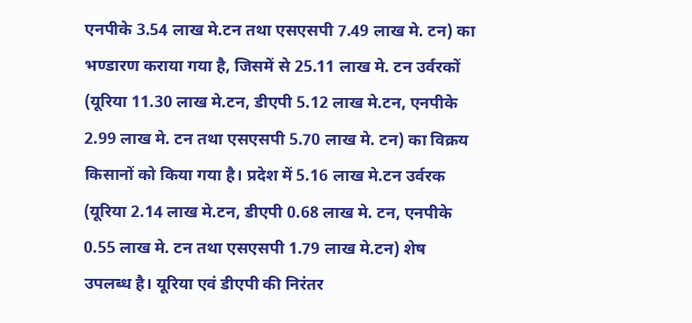एनपीके 3.54 लाख मे.टन तथा एसएसपी 7.49 लाख मे. टन) का भण्डारण कराया गया है, जिसमें से 25.11 लाख मे. टन उर्वरकों (यूरिया 11.30 लाख मे.टन, डीएपी 5.12 लाख मे.टन, एनपीके 2.99 लाख मे. टन तथा एसएसपी 5.70 लाख मे. टन) का विक्रय किसानों को किया गया है। प्रदेश में 5.16 लाख मे.टन उर्वरक (यूरिया 2.14 लाख मे.टन, डीएपी 0.68 लाख मे. टन, एनपीके 0.55 लाख मे. टन तथा एसएसपी 1.79 लाख मे.टन) शेष उपलब्ध है। यूरिया एवं डीएपी की निरंतर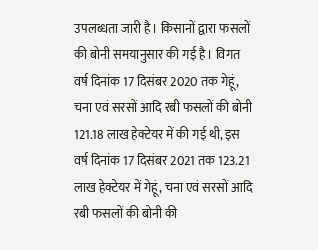उपलब्धता जारी है। किसानों द्वारा फसलों की बोनी समयानुसार की गई है। विगत वर्ष दिनांक 17 दिसंबर 2020 तक गेहूं, चना एवं सरसों आदि रबी फसलों की बोनी 121.18 लाख हेक्टेयर में की गई थी, इस वर्ष दिनांक 17 दिसंबर 2021 तक 123.21 लाख हेक्टेयर में गेहूं, चना एवं सरसों आदि रबी फसलों की बोनी की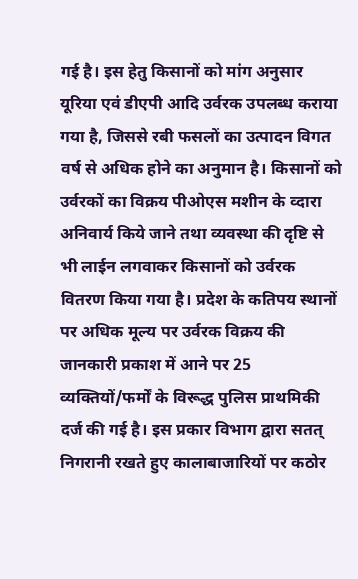गई है। इस हेतु किसानों को मांग अनुसार यूरिया एवं डीएपी आदि उर्वरक उपलब्ध कराया गया है, जिससे रबी फसलों का उत्पादन विगत वर्ष से अधिक होने का अनुमान है। किसानों को उर्वरकों का विक्रय पीओएस मशीन के व्दारा अनिवार्य किये जाने तथा व्यवस्था की दृष्टि से भी लाईन लगवाकर किसानों को उर्वरक वितरण किया गया है। प्रदेश के कतिपय स्थानों पर अधिक मूल्य पर उर्वरक विक्रय की जानकारी प्रकाश में आने पर 25 व्यक्तियों/फर्मों के विरूद्ध पुलिस प्राथमिकी दर्ज की गई है। इस प्रकार विभाग द्वारा सतत् निगरानी रखते हुए कालाबाजारियों पर कठोर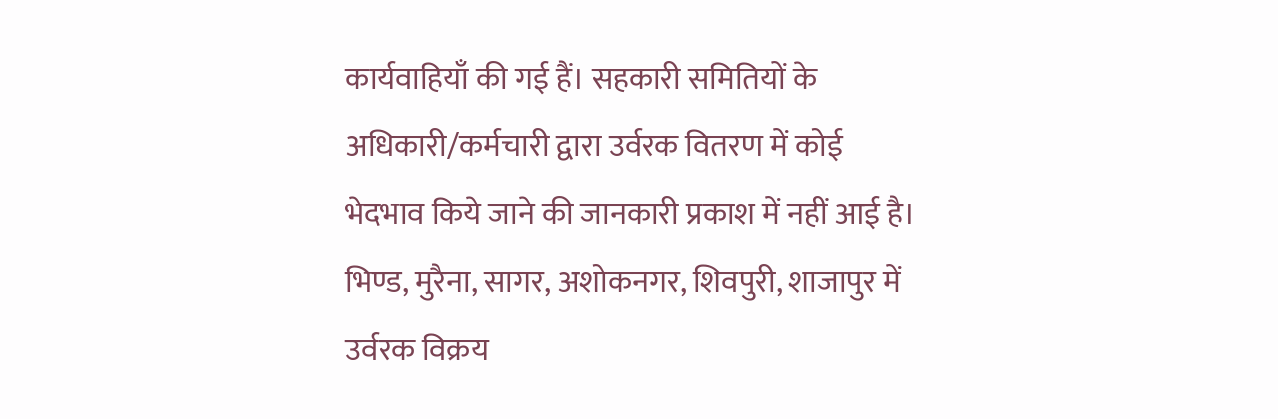कार्यवाहियाँ की गई हैं। सहकारी समितियों के अधिकारी/कर्मचारी द्वारा उर्वरक वितरण में कोई भेदभाव किये जाने की जानकारी प्रकाश में नहीं आई है। भिण्ड, मुरैना, सागर, अशोकनगर, शिवपुरी, शाजापुर में उर्वरक विक्रय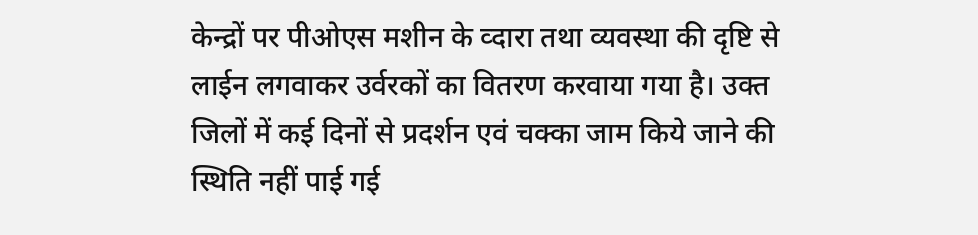केन्द्रों पर पीओएस मशीन के व्दारा तथा व्यवस्था की दृष्टि से लाईन लगवाकर उर्वरकों का वितरण करवाया गया है। उक्त जिलों में कई दिनों से प्रदर्शन एवं चक्का जाम किये जाने की स्थिति नहीं पाई गई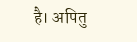है। अपितु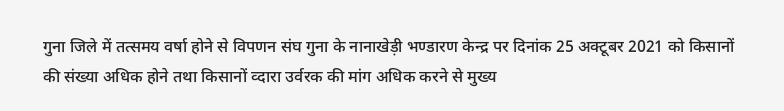गुना जिले में तत्समय वर्षा होने से विपणन संघ गुना के नानाखेड़ी भण्डारण केन्द्र पर दिनांक 25 अक्टूबर 2021 को किसानों की संख्या अधिक होने तथा किसानों व्दारा उर्वरक की मांग अधिक करने से मुख्य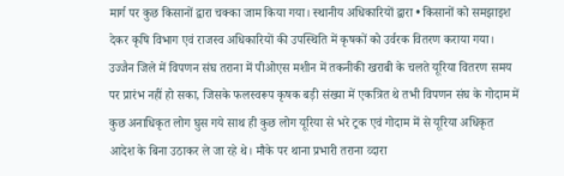मार्ग पर कुछ किसानों द्वारा चक्का जाम किया गया। स्थानीय अधिकारियों द्वारा • किसानों को समझाइश देकर कृषि विभाग एवं राजस्व अधिकारियों की उपस्थिति में कृषकों को उर्वरक वितरण कराया गया। उज्जैन जिले में विपणन संघ तराना में पीओएस मशीन में तकनीकी खराबी के चलते यूरिया वितरण समय पर प्रारंभ नहीं हो सका, जिसके फलस्वरूप कृषक बड़ी संख्या में एकत्रित थे तभी विपणन संघ के गोदाम में कुछ अनाधिकृत लोग घुस गये साथ ही कुछ लोग यूरिया से भरे ट्रक एवं गोदाम में से यूरिया अधिकृत आदेश के बिना उठाकर ले जा रहे थे। मौके पर थाना प्रभारी तराना व्दारा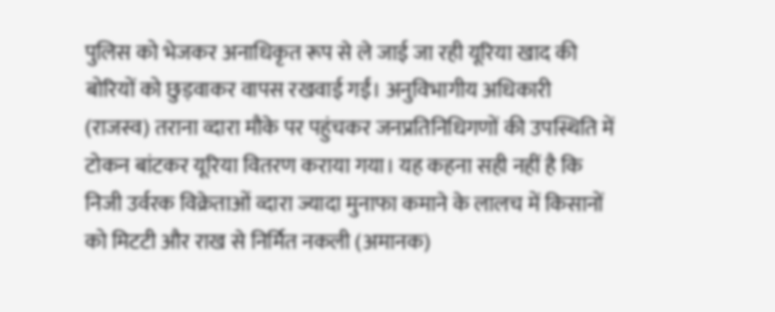पुलिस को भेजकर अनाधिकृत रूप से ले जाई जा रही यूरिया खाद की बोरियों को छुड़वाकर वापस रखवाई गईं। अनुविभागीय अधिकारी (राजस्व) तराना व्दारा मौके पर पहुंचकर जनप्रतिनिधिगणों की उपस्थिति में टोकन बांटकर यूरिया वितरण कराया गया। यह कहना सही नहीं है कि निजी उर्वरक विक्रेताओं व्दारा ज्यादा मुनाफा कमाने के लालच में किसानों को मिटटी और राख से निर्मित नकली (अमानक)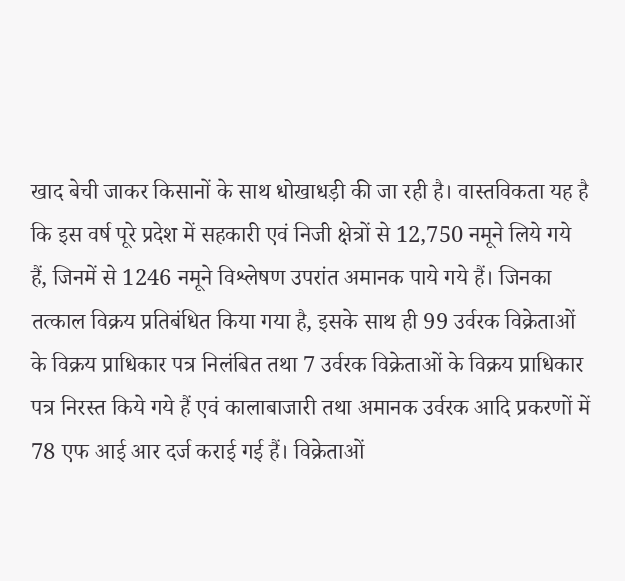खाद बेची जाकर किसानों के साथ धोखाधड़ी की जा रही है। वास्तविकता यह है कि इस वर्ष पूरे प्रदेश में सहकारी एवं निजी क्षेत्रों से 12,750 नमूने लिये गये हैं, जिनमें से 1246 नमूने विश्लेषण उपरांत अमानक पाये गये हैं। जिनका तत्काल विक्रय प्रतिबंधित किया गया है, इसके साथ ही 99 उर्वरक विक्रेताओं के विक्रय प्राधिकार पत्र निलंबित तथा 7 उर्वरक विक्रेताओं के विक्रय प्राधिकार पत्र निरस्त किये गये हैं एवं कालाबाजारी तथा अमानक उर्वरक आदि प्रकरणों में 78 एफ आई आर दर्ज कराई गई हैं। विक्रेताओं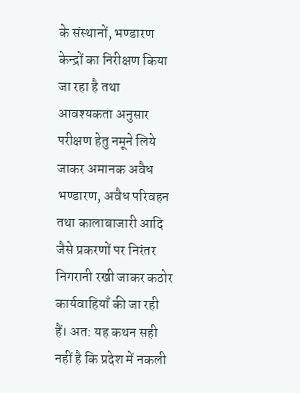के संस्थानों, भण्डारण केन्द्रों का निरीक्षण किया जा रहा है तथा आवश्यकता अनुसार परीक्षण हेतु नमूने लिये जाकर अमानक अवैध भण्डारण, अवैध परिवहन तथा कालाबाजारी आदि जैसे प्रकरणों पर निरंतर निगरानी रखी जाकर कठोर कार्यवाहियाँ की जा रही हैं। अत: यह कथन सही नहीं है कि प्रदेश में नकली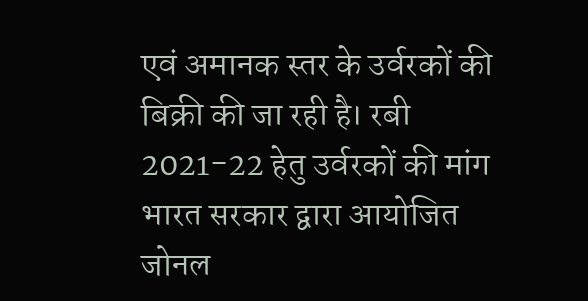एवं अमानक स्तर के उर्वरकों की बिक्री की जा रही है। रबी 2021-22 हेतु उर्वरकों की मांग भारत सरकार द्वारा आयोजित जोनल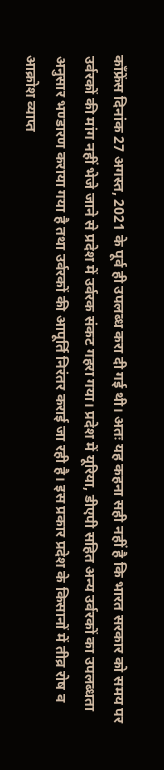काँफ्रेंस दिनांक 27 अगस्त, 2021 के पूर्व ही उपलब्ध करा दी गई थी। अतः यह कहना सही नहीं है कि भारत सरकार को समय पर उर्वरकों की मांग नहीं भेजे जाने से प्रदेश में उर्वरक संकट गहरा गया। प्रदेश में यूरिया, डीएपी सहित अन्य उर्वरकों का उपलब्धता अनुसार भण्डारण कराया गया है तथा उर्वरकों की आपूर्ति निरंतर कराई जा रही है। इस प्रकार प्रदेश के किसानों में तीव्र रोष व आक्रोश व्याप्त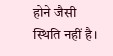होने जैसी स्थिति नहीं है।